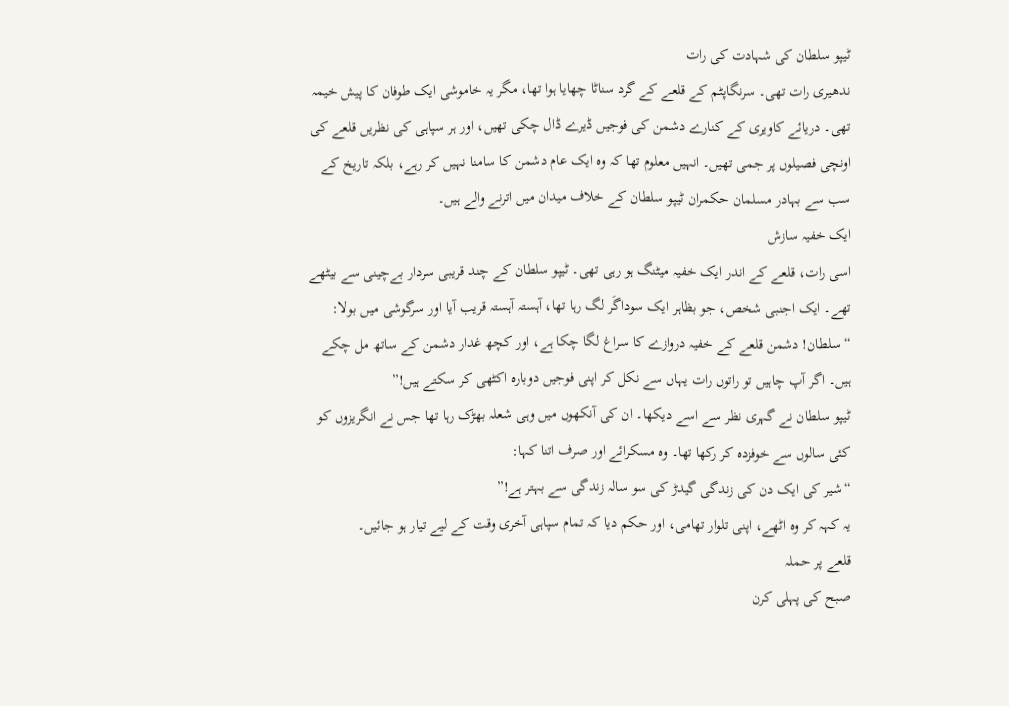ٹیپو سلطان کی شہادت کی رات
ندھیری رات تھی۔ سرنگاپٹم کے قلعے کے گرد سناٹا چھایا ہوا تھا، مگر یہ خاموشی ایک طوفان کا پیش خیمہ تھی۔ دریائے کاویری کے کنارے دشمن کی فوجیں ڈیرے ڈال چکی تھیں، اور ہر سپاہی کی نظریں قلعے کی اونچی فصیلوں پر جمی تھیں۔ انہیں معلوم تھا کہ وہ ایک عام دشمن کا سامنا نہیں کر رہے، بلکہ تاریخ کے سب سے بہادر مسلمان حکمران ٹیپو سلطان کے خلاف میدان میں اترنے والے ہیں۔
ایک خفیہ سازش
اسی رات، قلعے کے اندر ایک خفیہ میٹنگ ہو رہی تھی۔ ٹیپو سلطان کے چند قریبی سردار بےچینی سے بیٹھے تھے۔ ایک اجنبی شخص، جو بظاہر ایک سوداگَر لگ رہا تھا، آہستہ آہستہ قریب آیا اور سرگوشی میں بولا:
“سلطان! دشمن قلعے کے خفیہ دروازے کا سراغ لگا چکا ہے، اور کچھ غدار دشمن کے ساتھ مل چکے ہیں۔ اگر آپ چاہیں تو راتوں رات یہاں سے نکل کر اپنی فوجیں دوبارہ اکٹھی کر سکتے ہیں!”
ٹیپو سلطان نے گہری نظر سے اسے دیکھا۔ ان کی آنکھوں میں وہی شعلہ بھڑک رہا تھا جس نے انگریزوں کو کئی سالوں سے خوفزدہ کر رکھا تھا۔ وہ مسکرائے اور صرف اتنا کہا:
“شیر کی ایک دن کی زندگی گیدڑ کی سو سالہ زندگی سے بہتر ہے!”
یہ کہہ کر وہ اٹھے، اپنی تلوار تھامی، اور حکم دیا کہ تمام سپاہی آخری وقت کے لیے تیار ہو جائیں۔
قلعے پر حملہ
صبح کی پہلی کرن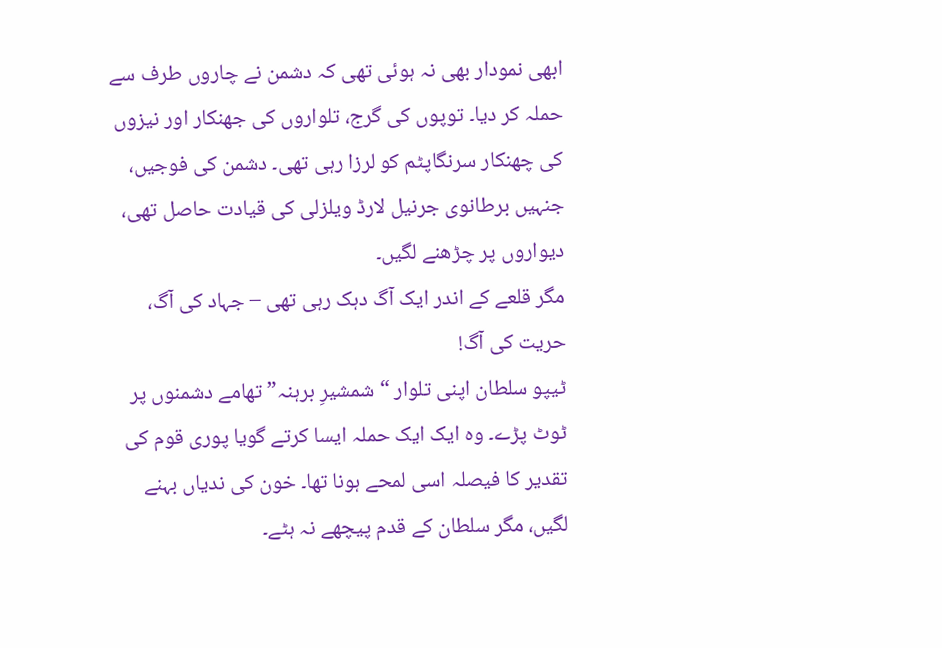ابھی نمودار بھی نہ ہوئی تھی کہ دشمن نے چاروں طرف سے حملہ کر دیا۔ توپوں کی گرج، تلواروں کی جھنکار اور نیزوں کی چھنکار سرنگاپٹم کو لرزا رہی تھی۔ دشمن کی فوجیں، جنہیں برطانوی جرنیل لارڈ ویلزلی کی قیادت حاصل تھی، دیواروں پر چڑھنے لگیں۔
مگر قلعے کے اندر ایک آگ دہک رہی تھی – جہاد کی آگ، حریت کی آگ!
ٹیپو سلطان اپنی تلوار “شمشیرِ برہنہ” تھامے دشمنوں پر ٹوٹ پڑے۔ وہ ایک ایک حملہ ایسا کرتے گویا پوری قوم کی تقدیر کا فیصلہ اسی لمحے ہونا تھا۔ خون کی ندیاں بہنے لگیں، مگر سلطان کے قدم پیچھے نہ ہٹے۔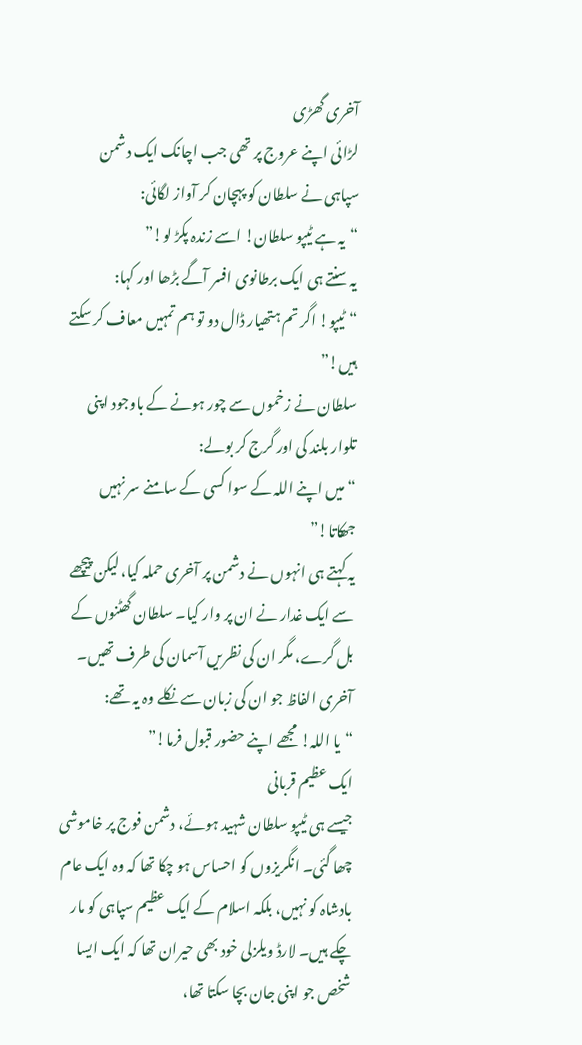آخری گھڑی
لڑائی اپنے عروج پر تھی جب اچانک ایک دشمن سپاہی نے سلطان کو پہچان کر آواز لگائی:
“یہ ہے ٹیپو سلطان! اسے زندہ پکڑ لو!”
یہ سنتے ہی ایک برطانوی افسر آگے بڑھا اور کہا:
“ٹیپو! اگر تم ہتھیار ڈال دو تو ہم تمہیں معاف کر سکتے ہیں!”
سلطان نے زخموں سے چور ہونے کے باوجود اپنی تلوار بلند کی اور گرج کر بولے:
“میں اپنے اللہ کے سوا کسی کے سامنے سر نہیں جھکاتا!”
یہ کہتے ہی انہوں نے دشمن پر آخری حملہ کیا، لیکن پیچھے سے ایک غدار نے ان پر وار کیا۔ سلطان گھٹنوں کے بل گرے، مگر ان کی نظریں آسمان کی طرف تھیں۔ آخری الفاظ جو ان کی زبان سے نکلے وہ یہ تھے:
“یا اللہ! مجھے اپنے حضور قبول فرما!”
ایک عظیم قربانی
جیسے ہی ٹیپو سلطان شہید ہوئے، دشمن فوج پر خاموشی چھا گئی۔ انگریزوں کو احساس ہو چکا تھا کہ وہ ایک عام بادشاہ کو نہیں، بلکہ اسلام کے ایک عظیم سپاہی کو مار چکے ہیں۔ لارڈ ویلزلی خود بھی حیران تھا کہ ایک ایسا شخص جو اپنی جان بچا سکتا تھا،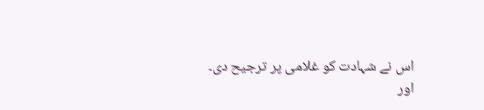اس نے شہادت کو غلامی پر ترجیح دی۔
اور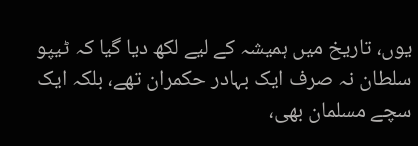یوں، تاریخ میں ہمیشہ کے لیے لکھ دیا گیا کہ ٹیپو سلطان نہ صرف ایک بہادر حکمران تھے، بلکہ ایک سچے مسلمان بھی،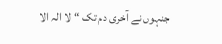جنہوں نے آخری دم تک “لا الہ الا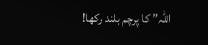اللہ” کا پرچم بلند رکھا!